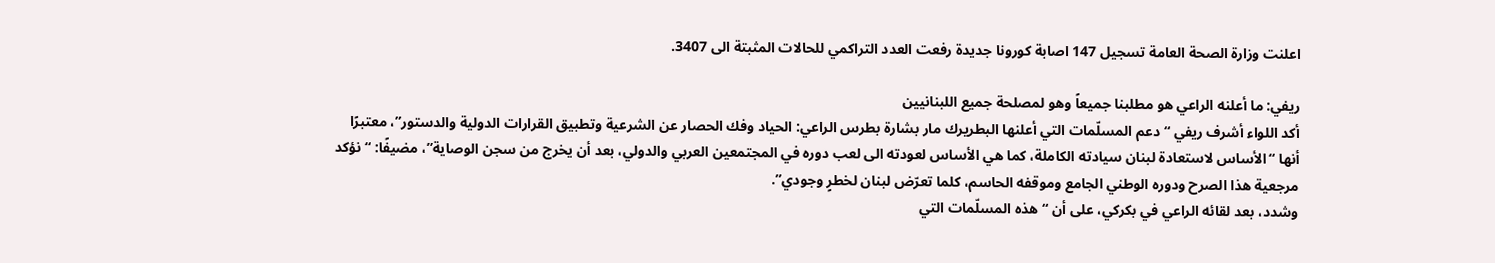اعلنت وزارة الصحة العامة تسجيل 147 اصابة كورونا جديدة رفعت العدد التراكمي للحالات المثبتة الى 3407.

ريفي: ما أعلنه الراعي هو مطلبنا جميعاً وهو لمصلحة جميع اللبنانيين
أكد اللواء أشرف ريفي “دعم المسلّمات التي أعلنها البطريرك مار بشارة بطرس الراعي: الحياد وفك الحصار عن الشرعية وتطبيق القرارات الدولية والدستور”، معتبرًا أنها “الأساس لاستعادة لبنان سيادته الكاملة، كما هي الأساس لعودته الى لعب دوره في المجتمعين العربي والدولي، بعد أن يخرج من سجن الوصاية”، مضيفًا: “نؤكد مرجعية هذا الصرح ودوره الوطني الجامع وموقفه الحاسم، كلما تعرّض لبنان لخطرٍ وجودي”.
وشدد، بعد لقائه الراعي في بكركي، على أن “هذه المسلّمات التي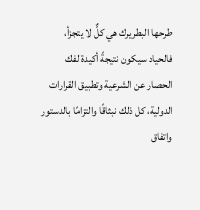طرحها البطريرك هي كلٌّ لا يتجزأ، فالحياد سيكون نتيجةً أكيدة لفك الحصار عن الشرعية وتطبيق القرارات الدولية، كل ذلك نبثاقًا والتزامًا بالدستور واتفاق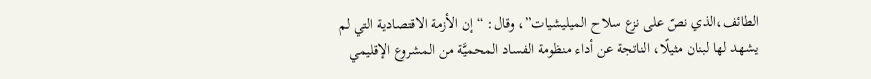الطائف،الذي نصّ على نزع سلاح الميليشيات”، وقال: “إن الأزمة الاقتصادية التي لم يشهد لها لبنان مثيلًا، الناتجة عن أداء منظومة الفساد المحميَّة من المشروع الإقليمي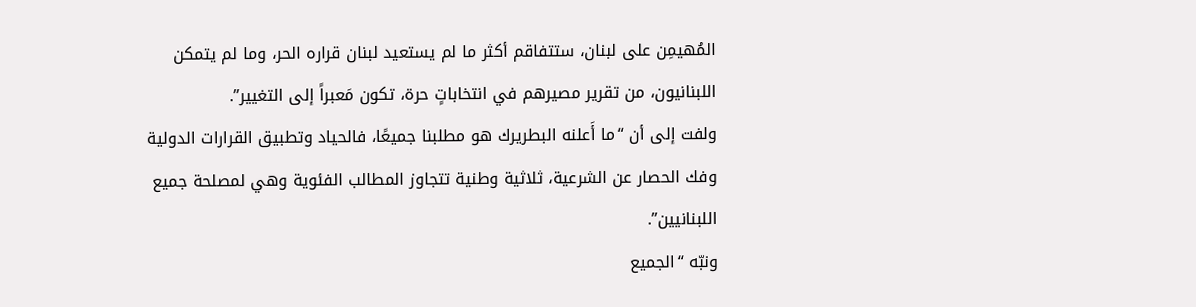المُهيمِن على لبنان، ستتفاقم أكثر ما لم يستعيد لبنان قراره الحر، وما لم يتمكن اللبنانيون، من تقرير مصيرهم في انتخاباتٍ حرة، تكون مَعبراً إلى التغيير”.
ولفت إلى أن “ما أَعلنه البطريرك هو مطلبنا جميعًا، فالحياد وتطبيق القرارات الدولية وفك الحصار عن الشرعية، ثلاثية وطنية تتجاوز المطالب الفئوية وهي لمصلحة جميع اللبنانيين”.
ونبّه “الجميع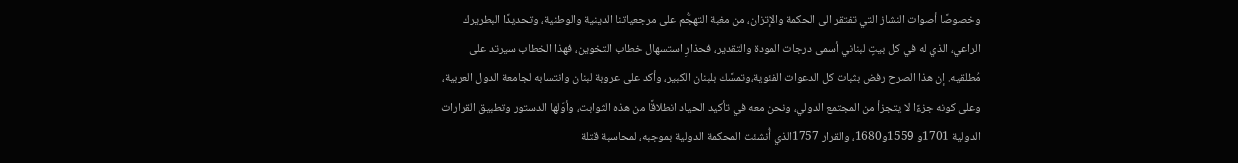وخصوصًا أصوات النشاز التي تفتقر الى الحكمة والإتزان، من مغبة التهجُّم على مرجعياتنا الدينية والوطنية، وتحديدًا البطريرك الراعي، الذي له في كل بيتٍ لبناني أسمى درجات المودة والتقدير، فحذارِ استسهال خطاب التخوين، فهذا الخطاب سيرتد على مُطلقيه. إن هذا الصرح رفض بثبات كل الدعوات الفئوية،وتمسَّك بلبنان الكبير، وأكد على عروبة لبنان وانتسابه لجامعة الدول العربية، وعلى كونه جزءًا لا يتجزأ من المجتمع الدولي، ونحن معه في تأكيد الحياد انطلاقًا من هذه الثوابت، وأوّلها الدستور وتطبيق القرارات الدولية 1701و 1559و1680، والقرار 1757الذي أُنشئت المحكمة الدولية بموجبه، لمحاسبة قتلة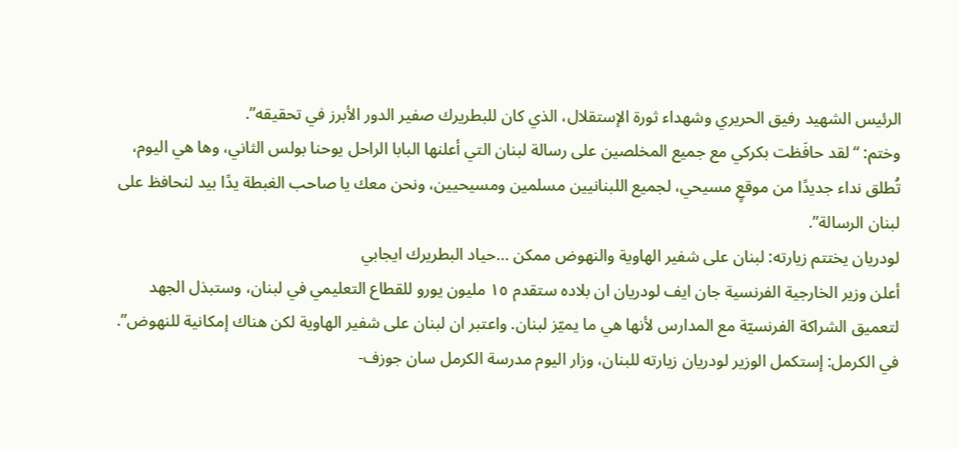الرئيس الشهيد رفيق الحريري وشهداء ثورة الإستقلال، الذي كان للبطريرك صفير الدور الأبرز في تحقيقه”.
وختم: “لقد حافَظت بكركي مع جميع المخلصين على رسالة لبنان التي أعلنها البابا الراحل يوحنا بولس الثاني، وها هي اليوم، تُطلق نداء جديدًا من موقعٍ مسيحي، لجميع اللبنانيين مسلمين ومسيحيين، ونحن معك يا صاحب الغبطة يدًا بيد لنحافظ على لبنان الرسالة”.
لودريان يختتم زيارته: لبنان على شفير الهاوية والنهوض ممكن …حياد البطريرك ايجابي
أعلن وزير الخارجية الفرنسية جان ايف لودريان ان بلاده ستقدم ١٥ مليون يورو للقطاع التعليمي في لبنان، وستبذل الجهد لتعميق الشراكة الفرنسيّة مع المدارس لأنها هي ما يميّز لبنان. واعتبر ان لبنان على شفير الهاوية لكن هناك إمكانية للنهوض”.
في الكرمل: إستكمل الوزير لودريان زيارته للبنان، وزار اليوم مدرسة الكرمل سان جوزف-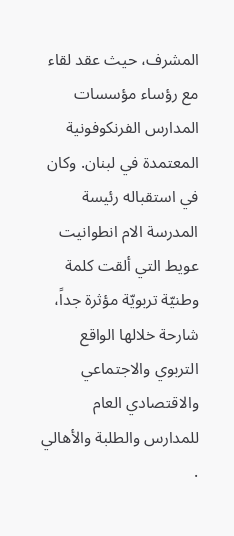المشرف، حيث عقد لقاء مع رؤساء مؤسسات المدارس الفرنكوفونية المعتمدة في لبنان. وكان في استقباله رئيسة المدرسة الام انطوانيت عويط التي ألقت كلمة وطنيّة تربويّة مؤثرة جداً، شارحة خلالها الواقع التربوي والاجتماعي والاقتصادي العام للمدارس والطلبة والأهالي .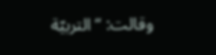وقالت: “التربيّة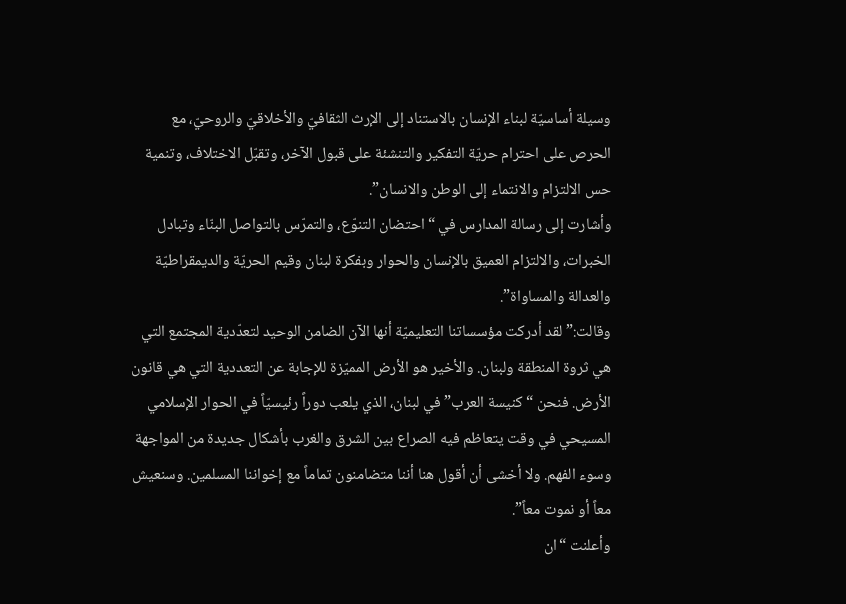وسيلة أساسيّة لبناء الإنسان بالاستناد إلى الإرث الثقافيّ والأخلاقيّ والروحيّ، مع الحرص على احترام حريّة التفكير والتنشئة على قبول الآخر، وتقبّل الاختلاف، وتنمية حس الالتزام والانتماء إلى الوطن والانسان”.
وأشارت إلى رسالة المدارس في “احتضان التنوّع، والتمرّس بالتواصل البنّاء وتبادل الخبرات، والالتزام العميق بالإنسان والحوار وبفكرة لبنان وقيم الحريّة والديمقراطيّة والعدالة والمساواة”.
وقالت:” لقد أدركت مؤسساتنا التعليميّة أنها الآن الضامن الوحيد لتعدّدية المجتمع التي هي ثروة المنطقة ولبنان. والأخير هو الأرض المميّزة للإجابة عن التعددية التي هي قانون الأرض. فنحن “كنيسة العرب” في لبنان، الذي يلعب دوراً رئيسيّاً في الحوار الإسلامي المسيحي في وقت يتعاظم فيه الصراع بين الشرق والغرب بأشكال جديدة من المواجهة وسوء الفهم. ولا أخشى أن أقول هنا أننا متضامنون تماماً مع إخواننا المسلمين. وسنعيش معاً أو نموت معاً”.
وأعلنت “ان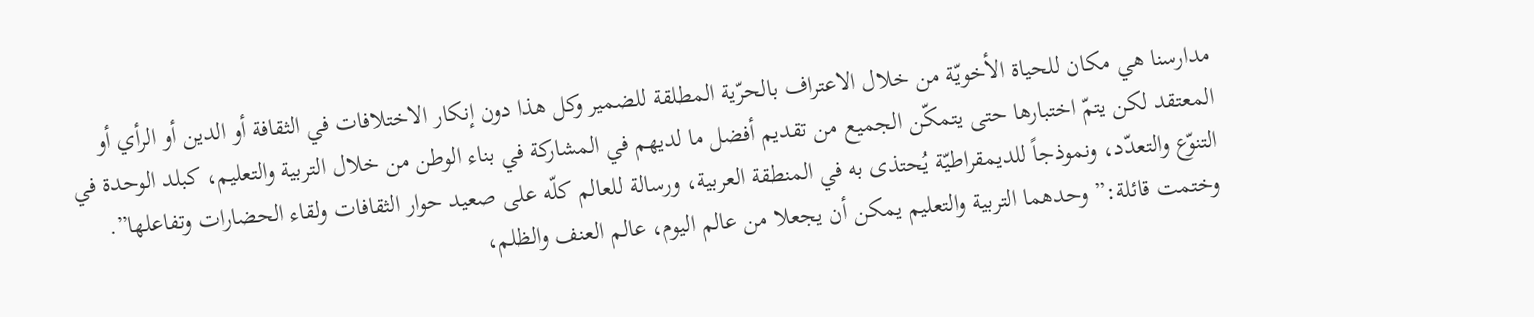مدارسنا هي مكان للحياة الأخويّة من خلال الاعتراف بالحرّية المطلقة للضمير وكل هذا دون إنكار الاختلافات في الثقافة أو الدين أو الرأي أو المعتقد لكن يتمّ اختبارها حتى يتمكّن الجميع من تقديم أفضل ما لديهم في المشاركة في بناء الوطن من خلال التربية والتعليم، كبلد الوحدة في التنوّع والتعدّد، ونموذجاً للديمقراطيّة يُحتذى به في المنطقة العربية، ورسالة للعالم كلّه على صعيد حوار الثقافات ولقاء الحضارات وتفاعلها”.
وختمت قائلة:” وحدهما التربية والتعليم يمكن أن يجعلا من عالم اليوم، عالم العنف والظلم،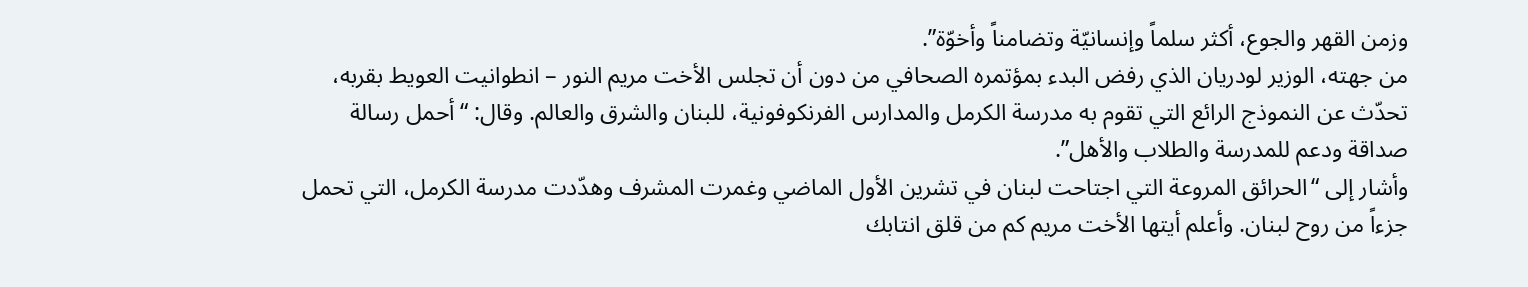وزمن القهر والجوع، أكثر سلماً وإنسانيّة وتضامناً وأخوّة”.
من جهته، الوزير لودريان الذي رفض البدء بمؤتمره الصحافي من دون أن تجلس الأخت مريم النور – انطوانيت العويط بقربه، تحدّث عن النموذج الرائع التي تقوم به مدرسة الكرمل والمدارس الفرنكوفونية، للبنان والشرق والعالم. وقال: “أحمل رسالة صداقة ودعم للمدرسة والطلاب والأهل”.
وأشار إلى “الحرائق المروعة التي اجتاحت لبنان في تشرين الأول الماضي وغمرت المشرف وهدّدت مدرسة الكرمل، التي تحمل جزءاً من روح لبنان. وأعلم أيتها الأخت مريم كم من قلق انتابك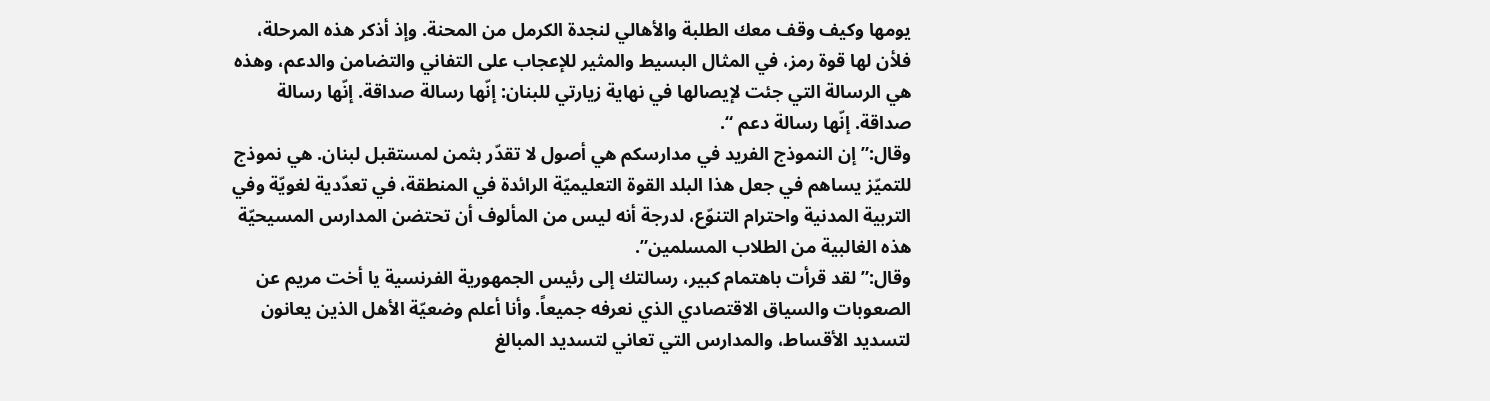يومها وكيف وقف معك الطلبة والأهالي لنجدة الكرمل من المحنة. وإذ أذكر هذه المرحلة، فلأن لها قوة رمز، في المثال البسيط والمثير للإعجاب على التفاني والتضامن والدعم، وهذه هي الرسالة التي جئت لإيصالها في نهاية زيارتي للبنان: إنّها رسالة صداقة. إنّها رسالة صداقة. إنّها رسالة دعم “.
وقال:” إن النموذج الفريد في مدارسكم هي أصول لا تقدّر بثمن لمستقبل لبنان. هي نموذج للتميّز يساهم في جعل هذا البلد القوة التعليميّة الرائدة في المنطقة، في تعدّدية لغويّة وفي التربية المدنية واحترام التنوّع، لدرجة أنه ليس من المألوف أن تحتضن المدارس المسيحيّة هذه الغالبية من الطلاب المسلمين”.
وقال:” لقد قرأت باهتمام كبير، رسالتك إلى رئيس الجمهورية الفرنسية يا أخت مريم عن الصعوبات والسياق الاقتصادي الذي نعرفه جميعاً. وأنا أعلم وضعيّة الأهل الذين يعانون لتسديد الأقساط، والمدارس التي تعاني لتسديد المبالغ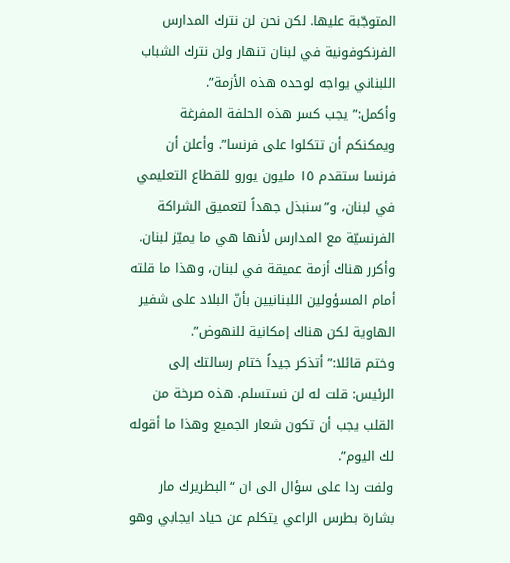المتوجّبة عليها. لكن نحن لن نترك المدارس الفرنكوفونية في لبنان تنهار ولن نترك الشباب اللبناني يواجه لوحده هذه الأزمة”.
وأكمل:” يجب كسر هذه الحلفة المفرغة ويمكنكم أن تتكلوا على فرنسا”. وأعلن أن فرنسا ستقدم ١٥ مليون يورو للقطاع التعليمي في لبنان، و”سنبذل جهداً لتعميق الشراكة الفرنسيّة مع المدارس لأنها هي ما يميّز لبنان. وأكرر هناك أزمة عميقة في لبنان، وهذا ما قلته أمام المسؤولين اللبنانيين بأنّ البلاد على شفير الهاوية لكن هناك إمكانية للنهوض”.
وختم قائلا:” أتذكر جيداً ختام رسالتك إلى الرئيس: قلت له لن نستسلم. هذه صرخة من القلب يجب أن تكون شعار الجميع وهذا ما أقوله لك اليوم”.
ولفت ردا على سؤال الى ان “البطريرك مار بشارة بطرس الراعي يتكلم عن حياد ايجابي وهو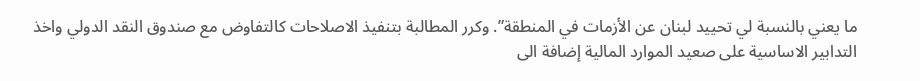ما يعني بالنسبة لي تحييد لبنان عن الأزمات في المنطقة”. وكرر المطالبة بتنفيذ الاصلاحات كالتفاوض مع صندوق النقد الدولي واخذ التدابير الاساسية على صعيد الموارد المالية إضافة الى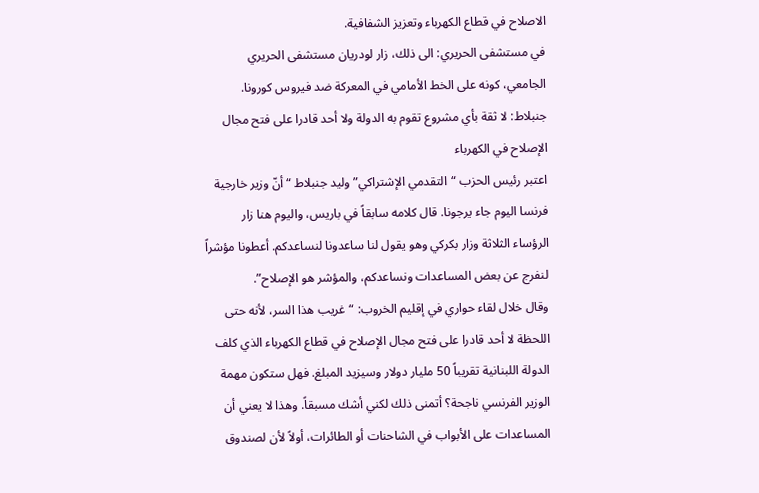الاصلاح في قطاع الكهرباء وتعزيز الشفافية.
في مستشفى الحريري: الى ذلك، زار لودريان مستشفى الحريري الجامعي، كونه على الخط الأمامي في المعركة ضد فيروس كورونا.
جنبلاط: لا ثقة بأي مشروع تقوم به الدولة ولا أحد قادرا على فتح مجال الإصلاح في الكهرباء
اعتبر رئيس الحزب “التقدمي الإشتراكي” وليد جنبلاط “أنّ وزير خارجية فرنسا اليوم جاء يرجونا. قال كلامه سابقاً في باريس، واليوم هنا زار الرؤساء الثلاثة وزار بكركي وهو يقول لنا ساعدونا لنساعدكم. أعطونا مؤشراً لنفرج عن بعض المساعدات ونساعدكم، والمؤشر هو الإصلاح”.
وقال خلال لقاء حواري في إقليم الخروب: “غريب هذا السر، لأنه حتى اللحظة لا أحد قادرا على فتح مجال الإصلاح في قطاع الكهرباء الذي كلف الدولة اللبنانية تقريباً 50 مليار دولار وسيزيد المبلغ. فهل ستكون مهمة الوزير الفرنسي ناجحة؟ أتمنى ذلك لكني أشك مسبقاً. وهذا لا يعني أن المساعدات على الأبواب في الشاحنات أو الطائرات، أولاً لأن لصندوق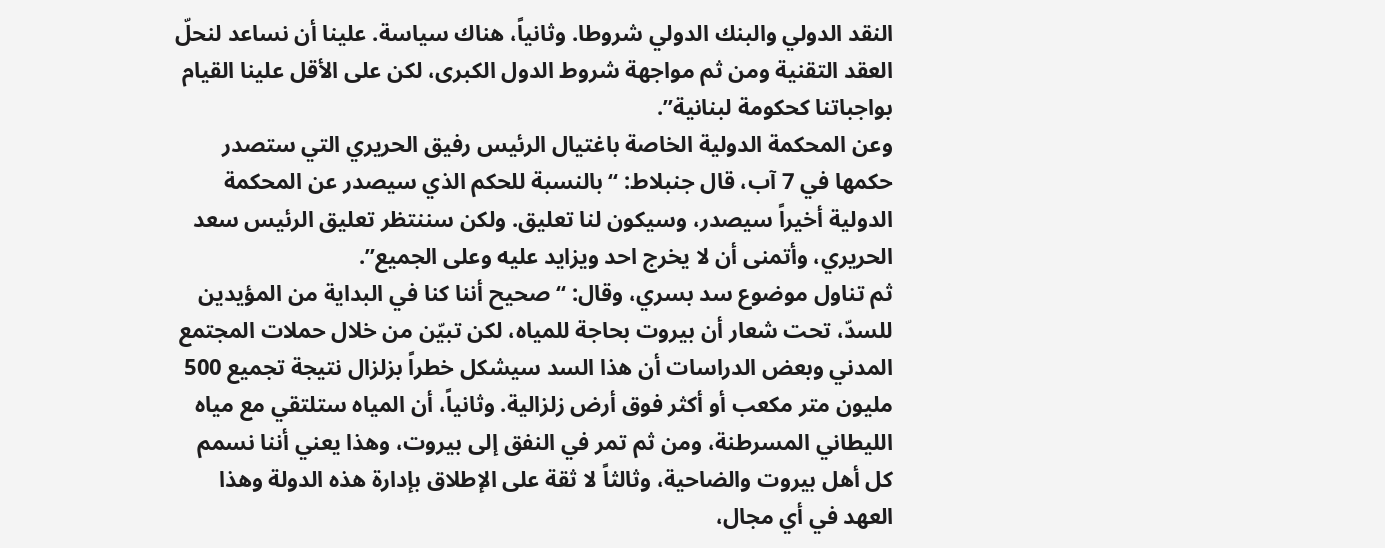النقد الدولي والبنك الدولي شروطا. وثانياً، هناك سياسة. علينا أن نساعد لنحلّ العقد التقنية ومن ثم مواجهة شروط الدول الكبرى، لكن على الأقل علينا القيام بواجباتنا كحكومة لبنانية”.
وعن المحكمة الدولية الخاصة باغتيال الرئيس رفيق الحريري التي ستصدر حكمها في 7 آب، قال جنبلاط: “بالنسبة للحكم الذي سيصدر عن المحكمة الدولية أخيراً سيصدر، وسيكون لنا تعليق. ولكن سننتظر تعليق الرئيس سعد الحريري، وأتمنى أن لا يخرج احد ويزايد عليه وعلى الجميع”.
ثم تناول موضوع سد بسري، وقال: “صحيح أننا كنا في البداية من المؤيدين للسدّ، تحت شعار أن بيروت بحاجة للمياه، لكن تبيّن من خلال حملات المجتمع المدني وبعض الدراسات أن هذا السد سيشكل خطراً بزلزال نتيجة تجميع 500 مليون متر مكعب أو أكثر فوق أرض زلزالية. وثانياً، أن المياه ستلتقي مع مياه الليطاني المسرطنة، ومن ثم تمر في النفق إلى بيروت، وهذا يعني أننا نسمم كل أهل بيروت والضاحية، وثالثاً لا ثقة على الإطلاق بإدارة هذه الدولة وهذا العهد في أي مجال،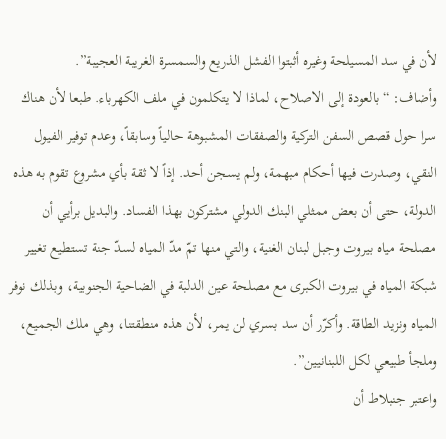لأن في سد المسيلحة وغيره أثبتوا الفشل الذريع والسمسرة الغريبة العجيبة”.
وأضاف: “بالعودة إلى الاصلاح، لماذا لا يتكلمون في ملف الكهرباء. طبعا لأن هناك سرا حول قصص السفن التركية والصفقات المشبوهة حالياً وسابقاً، وعدم توفير الفيول النقي، وصدرت فيها أحكام مبهمة، ولم يسجن أحد. إذاً لا ثقة بأي مشروع تقوم به هذه الدولة، حتى أن بعض ممثلي البنك الدولي مشتركون بهذا الفساد. والبديل برأيي أن مصلحة مياه بيروت وجبل لبنان الغنية، والتي منها تمّ مدّ المياه لسدّ جنة تستطيع تغيير شبكة المياه في بيروت الكبرى مع مصلحة عين الدلبة في الضاحية الجنوبية، وبذلك نوفر المياه ونزيد الطاقة. وأكرّر أن سد بسري لن يمر، لأن هذه منطقتنا، وهي ملك الجميع، وملجأ طبيعي لكل اللبنانيين”.
واعتبر جنبلاط أن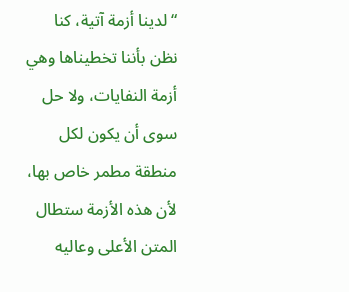“لدينا أزمة آتية، كنا نظن بأننا تخطيناها وهي أزمة النفايات، ولا حل سوى أن يكون لكل منطقة مطمر خاص بها، لأن هذه الأزمة ستطال المتن الأعلى وعاليه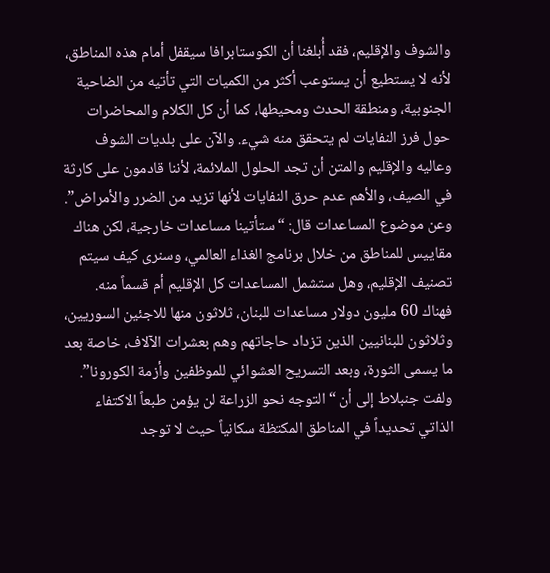والشوف والإقليم، فقد أُبلغنا أن الكوستابرافا سيقفل أمام هذه المناطق، لأنه لا يستطيع أن يستوعب أكثر من الكميات التي تأتيه من الضاحية الجنوبية، ومنطقة الحدث ومحيطها، كما أن كل الكلام والمحاضرات حول فرز النفايات لم يتحقق منه شيء. والآن على بلديات الشوف وعاليه والإقليم والمتن أن تجد الحلول الملائمة، لأننا قادمون على كارثة في الصيف، والأهم عدم حرق النفايات لأنها تزيد من الضرر والأمراض”.
وعن موضوع المساعدات قال: “ستأتينا مساعدات خارجية، لكن هناك مقاييس للمناطق من خلال برنامج الغذاء العالمي، وسنرى كيف سيتم تصنيف الإقليم، وهل ستشمل المساعدات كل الإقليم أم قسماً منه. فهناك 60 مليون دولار مساعدات للبنان، ثلاثون منها للاجئين السوريين، وثلاثون للبنانيين الذين تزداد حاجاتهم وهم بعشرات الآلاف، خاصة بعد ما يسمى الثورة، وبعد التسريح العشوائي للموظفين وأزمة الكورونا”.
ولفت جنبلاط إلى أن “التوجه نحو الزراعة لن يؤمن طبعاً الاكتفاء الذاتي تحديداً في المناطق المكتظة سكانياً حيث لا توجد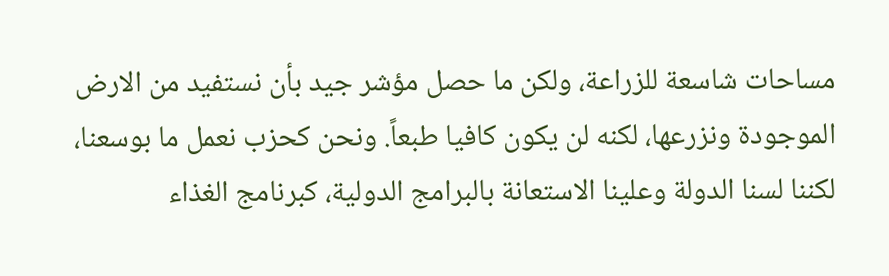مساحات شاسعة للزراعة، ولكن ما حصل مؤشر جيد بأن نستفيد من الارض الموجودة ونزرعها، لكنه لن يكون كافيا طبعاً. ونحن كحزب نعمل ما بوسعنا، لكننا لسنا الدولة وعلينا الاستعانة بالبرامج الدولية، كبرنامج الغذاء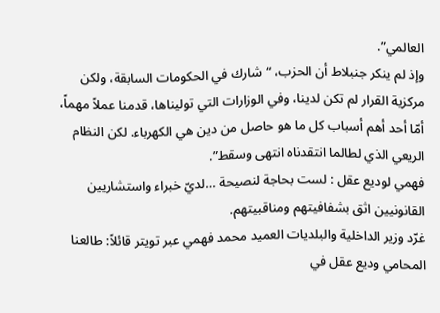العالمي”.
وإذ لم ينكر جنبلاط أن الحزب، “شارك في الحكومات السابقة، ولكن مركزية القرار لم تكن لدينا، وفي الوزارات التي توليناها، قدمنا عملاً مهماً، أمّا أحد أهم أسباب كل ما هو حاصل من دين هي الكهرباء. لكن النظام الريعي الذي لطالما انتقدناه انتهى وسقط”.
فهمي لوديع عقل : لست بحاجة لنصيحة …لديّ خبراء واستشاريين القانونيين اثق بشفافيتهم ومناقبيتهم.
غرّد وزير الداخلية والبلديات العميد محمد فهمي عبر تويتر قائلاً: طالعنا المحامي وديع عقل في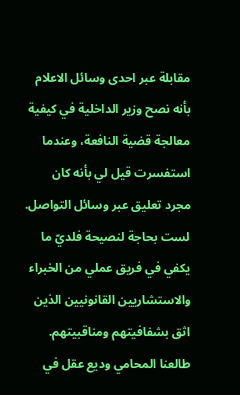مقابلة عبر احدى وسائل الاعلام بأنه نصح وزير الداخلية في كيفية معالجة قضية النافعة، وعندما استفسرت قيل لي بأنه كان مجرد تعليق عبر وسائل التواصل.
لست بحاجة لنصيحة فلديّ ما يكفي في فريق عملي من الخبراء والاستشاريين القانونيين الذين اثق بشفافيتهم ومناقبيتهم.
طالعنا المحامي وديع عقل في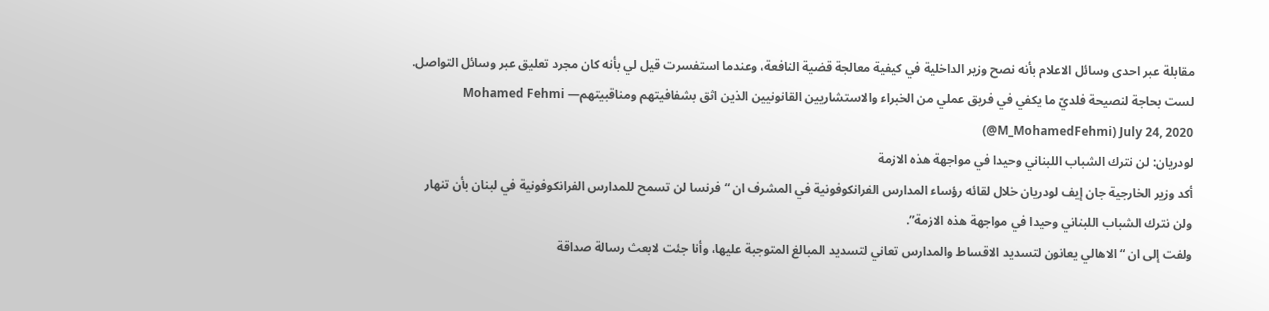مقابلة عبر احدى وسائل الاعلام بأنه نصح وزير الداخلية في كيفية معالجة قضية النافعة، وعندما استفسرت قيل لي بأنه كان مجرد تعليق عبر وسائل التواصل.
لست بحاجة لنصيحة فلديّ ما يكفي في فريق عملي من الخبراء والاستشاريين القانونيين الذين اثق بشفافيتهم ومناقبيتهم— Mohamed Fehmi (@M_MohamedFehmi) July 24, 2020
لودريان: لن نترك الشباب اللبناني وحيدا في مواجهة هذه الازمة
أكد وزير الخارجية جان إيف لودريان خلال لقائه رؤساء المدارس الفرانكوفونية في المشرف ان “فرنسا لن تسمح للمدارس الفرانكوفونية في لبنان بأن تنهار ولن نترك الشباب اللبناني وحيدا في مواجهة هذه الازمة”.
ولفت إلى ان “الاهالي يعانون لتسديد الاقساط والمدارس تعاني لتسديد المبالغ المتوجبة عليها، وأنا جئت لابعث رسالة صداقة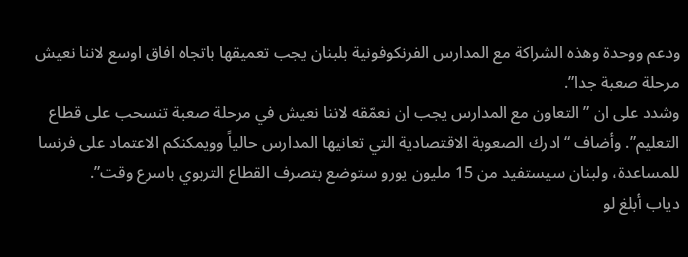ودعم ووحدة وهذه الشراكة مع المدارس الفرنكوفونية بلبنان يجب تعميقها باتجاه افاق اوسع لاننا نعيش مرحلة صعبة جدا”.
وشدد على ان ” التعاون مع المدارس يجب ان نعمّقه لاننا نعيش في مرحلة صعبة تنسحب على قطاع التعليم”. وأضاف “ادرك الصعوبة الاقتصادية التي تعانيها المدارس حالياً وويمكنكم الاعتماد على فرنسا للمساعدة، ولبنان سيستفيد من 15 مليون يورو ستوضع بتصرف القطاع التربوي باسرع وقت”.
دياب أبلغ لو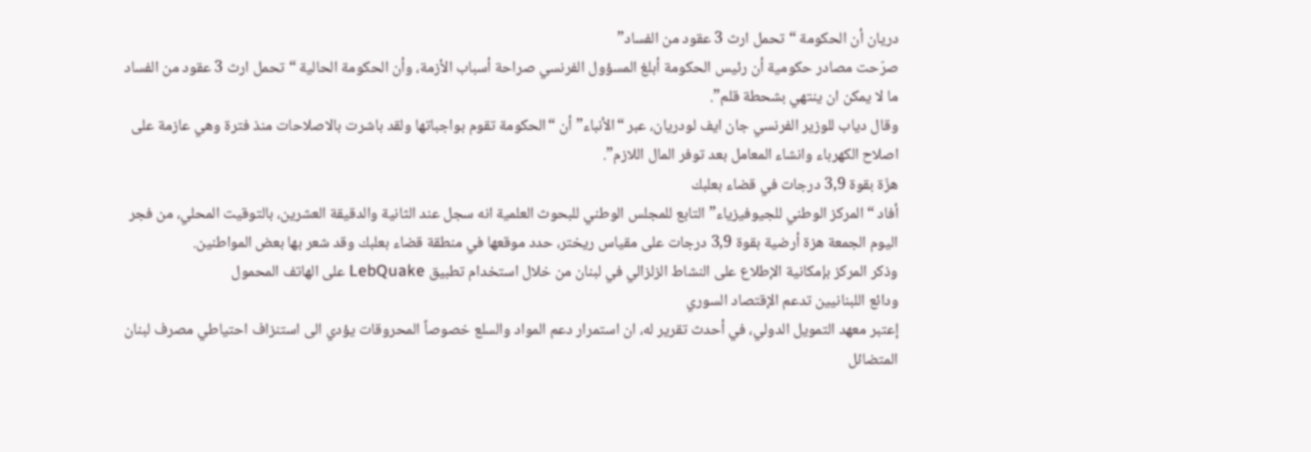دريان أن الحكومة “تحمل ارث 3 عقود من الفساد”
صرّحت مصادر حكومية أن رئيس الحكومة أبلغ المسؤول الفرنسي صراحة أسباب الأزمة، وأن الحكومة الحالية “تحمل ارث 3 عقود من الفساد ما لا يمكن ان ينتهي بشحطة قلم”.
وقال دياب للوزير الفرنسي جان ايف لودريان، عبر “الأنباء” أن “الحكومة تقوم بواجباتها ولقد باشرت بالاصلاحات منذ فترة وهي عازمة على اصلاح الكهرباء وانشاء المعامل بعد توفر المال اللازم”.
هزّة بقوة 3,9 درجات في قضاء بعلبك
أفاد “المركز الوطني للجيوفيزياء” التابع للمجلس الوطني للبحوث العلمية انه سجل عند الثانية والدقيقة العشرين، بالتوقيت المحلي، من فجر اليوم الجمعة هزة أرضية بقوة 3,9 درجات على مقياس ريختر، حدد موقعها في منطقة قضاء بعلبك وقد شعر بها بعض المواطنين.
وذكر المركز بإمكانية الإطلاع على النشاط الزلزالي في لبنان من خلال استخدام تطبيق LebQuake على الهاتف المحمول
ودائع اللبنانيين تدعم الإقتصاد السوري
إعتبر معهد التمويل الدولي، في أحدث تقرير له، ان استمرار دعم المواد والسلع خصوصاً المحروقات يؤدي الى استنزاف احتياطي مصرف لبنان المتضائل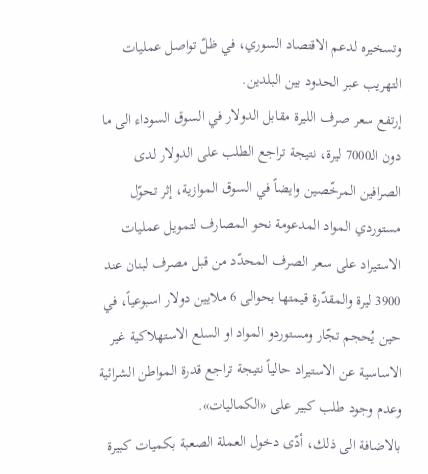وتسخيره لدعم الاقتصاد السوري، في ظلّ تواصل عمليات التهريب عبر الحدود بين البلدين.
إرتفع سعر صرف الليرة مقابل الدولار في السوق السوداء الى ما دون الـ7000 ليرة، نتيجة تراجع الطلب على الدولار لدى الصرافين المرخّصين وايضاً في السوق الموازية، إثر تحوّل مستوردي المواد المدعومة نحو المصارف لتمويل عمليات الاستيراد على سعر الصرف المحدّد من قبل مصرف لبنان عند 3900 ليرة والمقدّرة قيمتها بحوالى 6 ملايين دولار اسبوعياً، في حين يُحجم تجّار ومستوردو المواد او السلع الاستهلاكية غير الاساسية عن الاستيراد حالياً نتيجة تراجع قدرة المواطن الشرائية وعدم وجود طلب كبير على «الكماليات».
بالاضافة الى ذلك، أدّى دخول العملة الصعبة بكميات كبيرة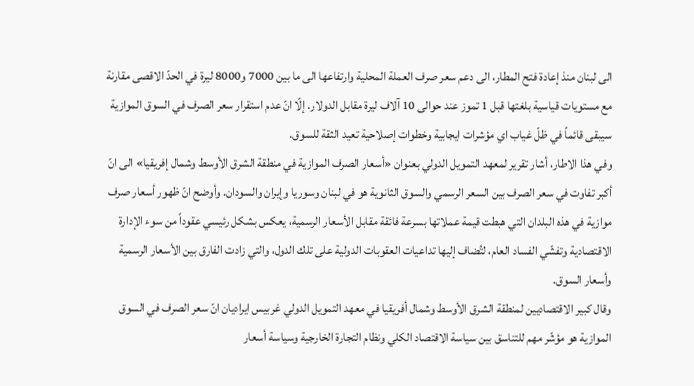الى لبنان منذ إعادة فتح المطار، الى دعم سعر صرف العملة المحلية وارتفاعها الى ما بين 7000 و8000 ليرة في الحدّ الاقصى مقارنة مع مستويات قياسية بلغتها قبل 1 تموز عند حوالى 10 آلاف ليرة مقابل الدولار. إلّا انّ عدم استقرار سعر الصرف في السوق الموازية سيبقى قائماً في ظلّ غياب اي مؤشرات ايجابية وخطوات إصلاحية تعيد الثقة للسوق.
وفي هذا الاطار، أشار تقرير لمعهد التمويل الدولي بعنوان «أسعار الصرف الموازية في منطقة الشرق الأوسط وشمال إفريقيا» الى انّ أكبر تفاوت في سعر الصرف بين السعر الرسمي والسوق الثانوية هو في لبنان وسوريا وإيران والسودان. وأوضح انّ ظهور أسعار صرف موازية في هذه البلدان التي هبطت قيمة عملاتها بسرعة فائقة مقابل الأسعار الرسمية، يعكس بشكل رئيسي عقوداً من سوء الإدارة الاقتصادية وتفشّي الفساد العام، لتُضاف إليها تداعيات العقوبات الدولية على تلك الدول، والتي زادت الفارق بين الأسعار الرسمية وأسعار السوق.
وقال كبير الاقتصاديين لمنطقة الشرق الأوسط وشمال أفريقيا في معهد التمويل الدولي غربيس ايراديان انّ سعر الصرف في السوق الموازية هو مؤشّر مهم للتناسق بين سياسة الاقتصاد الكلي ونظام التجارة الخارجية وسياسة أسعار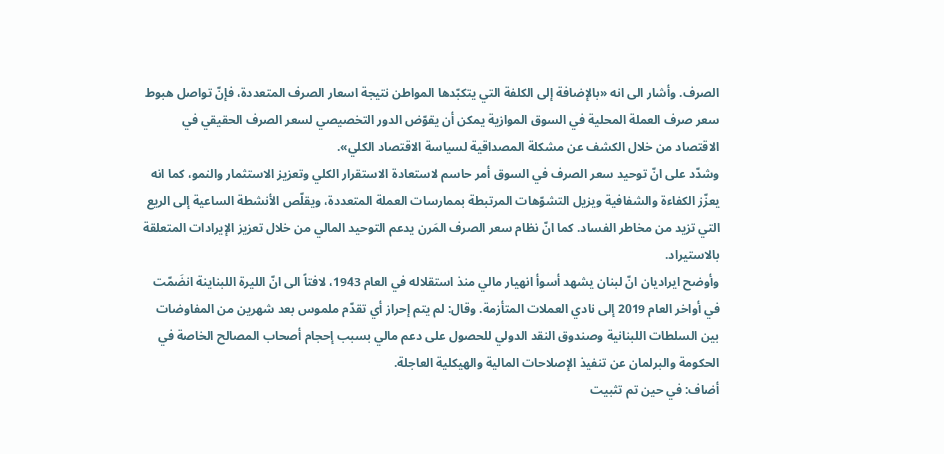الصرف. وأشار الى انه «بالإضافة إلى الكلفة التي يتكبّدها المواطن نتيجة اسعار الصرف المتعددة، فإنّ تواصل هبوط سعر صرف العملة المحلية في السوق الموازية يمكن أن يقوّض الدور التخصيصي لسعر الصرف الحقيقي في الاقتصاد من خلال الكشف عن مشكلة المصداقية لسياسة الاقتصاد الكلي».
وشدّد على انّ توحيد سعر الصرف في السوق أمر حاسم لاستعادة الاستقرار الكلي وتعزيز الاستثمار والنمو، كما انه يعزّز الكفاءة والشفافية ويزيل التشوّهات المرتبطة بممارسات العملة المتعددة، ويقلّص الأنشطة الساعية إلى الريع التي تزيد من مخاطر الفساد. كما انّ نظام سعر الصرف المَرن يدعم التوحيد المالي من خلال تعزيز الإيرادات المتعلقة بالاستيراد.
وأوضح ايراديان انّ لبنان يشهد أسوأ انهيار مالي منذ استقلاله في العام 1943، لافتاً الى انّ الليرة اللبناينة انضَمّت في أواخر العام 2019 إلى نادي العملات المتأزمة. وقال: لم يتم إحراز أي تقدّم ملموس بعد شهرين من المفاوضات بين السلطات اللبنانية وصندوق النقد الدولي للحصول على دعم مالي بسبب إحجام أصحاب المصالح الخاصة في الحكومة والبرلمان عن تنفيذ الإصلاحات المالية والهيكلية العاجلة.
أضاف: في حين تم تثبيت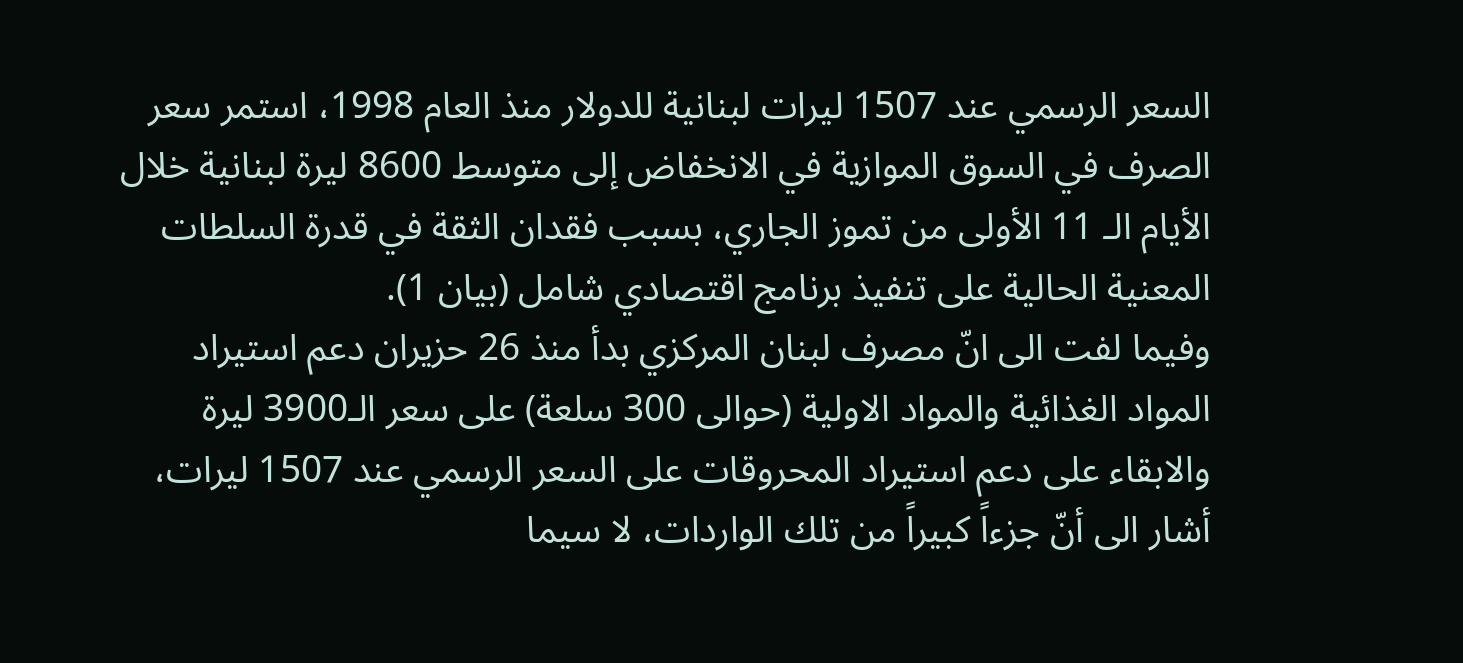السعر الرسمي عند 1507 ليرات لبنانية للدولار منذ العام 1998، استمر سعر الصرف في السوق الموازية في الانخفاض إلى متوسط 8600 ليرة لبنانية خلال الأيام الـ 11 الأولى من تموز الجاري، بسبب فقدان الثقة في قدرة السلطات المعنية الحالية على تنفيذ برنامج اقتصادي شامل (بيان 1).
وفيما لفت الى انّ مصرف لبنان المركزي بدأ منذ 26 حزيران دعم استيراد المواد الغذائية والمواد الاولية (حوالى 300 سلعة) على سعر الـ3900 ليرة والابقاء على دعم استيراد المحروقات على السعر الرسمي عند 1507 ليرات، أشار الى أنّ جزءاً كبيراً من تلك الواردات، لا سيما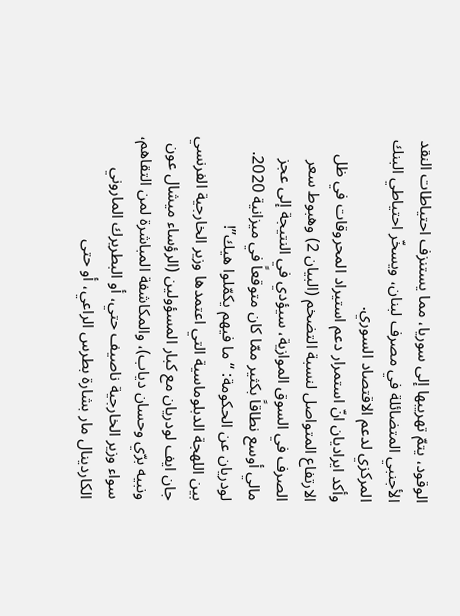الوقود، يتمّ تهريبها إلى سوريا، مما يستنزف احتياطات النقد الأجنبي المتضائلة في مصرف لبنان، ويسخّر احتياطي البنك المركزي لدعم الاقتصاد السوري.
وأكد ايراديان انّ استمرار دعم استيراد المحروقات في ظل الارتفاع المتواصل لنسبة التضخم (البيان 2) وهبوط سعر الصرف في السوق الموازية، سيؤدي في النتيجة إلى عجز مالي أوسع نطاقاً بكثير ممّا كان متوقعاً في ميزانية 2020.
لودريان عن الحكومة: “ما فيهم يكمّلوا هيك”!
بين اللهجة الدبلوماسية التي اعتمدها وزير الخارجية الفرنسي جان ايف لودريان مع كبار المسؤولين (الرؤساء ميشال عون ونبيه برّي وحسان دياب)، والمكاشفة المباشرة لمن التقاهم، سواء وزير الخارجية ناصيف حتي، أو البطريرك الماروني الكاردينال مار بشارة بطرس الراعي، أو حتى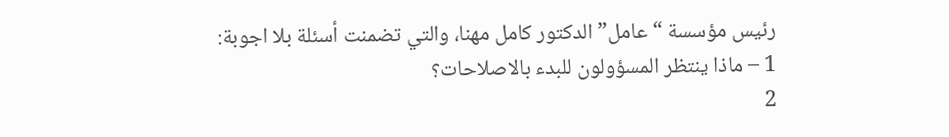رئيس مؤسسة “عامل” الدكتور كامل مهنا، والتي تضمنت أسئلة بلا اجوبة:
1 – ماذا ينتظر المسؤولون للبدء بالاصلاحات؟
2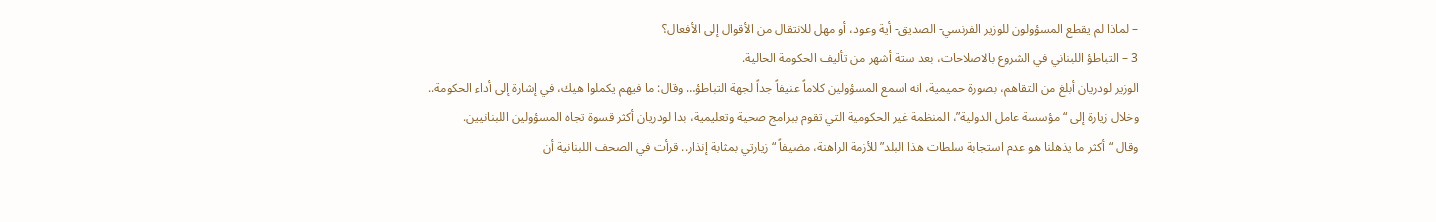– لماذا لم يقطع المسؤولون للوزير الفرنسي- الصديق- أية وعود، أو مهل للانتقال من الأقوال إلى الأفعال؟
3 – التباطؤ اللبناني في الشروع بالاصلاحات، بعد ستة أشهر من تأليف الحكومة الحالية.
الوزير لودريان أبلغ من التقاهم، بصورة حميمية، انه اسمع المسؤولين كلاماً عنيفاً جداً لجهة التباطؤ… وقال: ما فيهم يكملوا هيك، في إشارة إلى أداء الحكومة..
وخلال زيارة إلى “مؤسسة عامل الدولية”، المنظمة غير الحكومية التي تقوم ببرامج صحية وتعليمية، بدا لودريان أكثر قسوة تجاه المسؤولين اللبنانيين.
وقال “أكثر ما يذهلنا هو عدم استجابة سلطات هذا البلد” للأزمة الراهنة، مضيفاً “زيارتي بمثابة إنذار.. قرأت في الصحف اللبنانية أن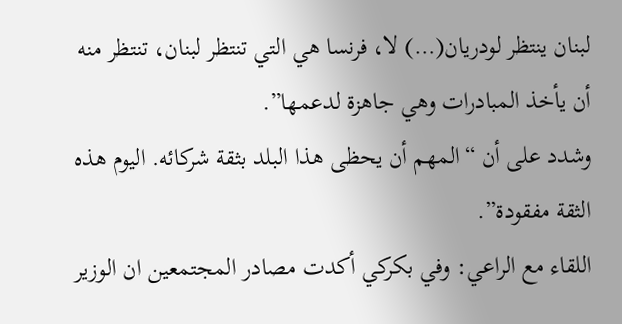لبنان ينتظر لودريان(…) لا، فرنسا هي التي تنتظر لبنان، تنتظر منه أن يأخذ المبادرات وهي جاهزة لدعمها”.
وشدد على أن “المهم أن يحظى هذا البلد بثقة شركائه. اليوم هذه الثقة مفقودة”.
اللقاء مع الراعي: وفي بكركي أكدت مصادر المجتمعين ان الوزير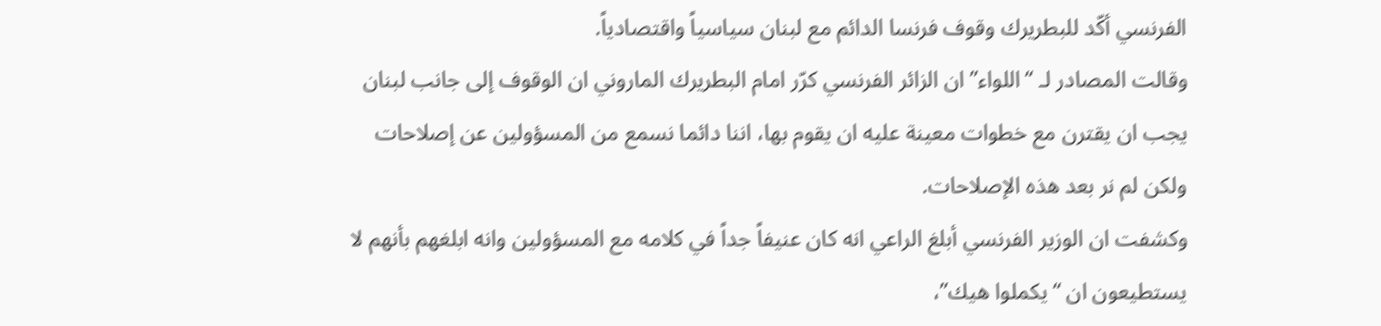الفرنسي أكّد للبطريرك وقوف فرنسا الدائم مع لبنان سياسياً واقتصادياً.
وقالت المصادر لـ “اللواء” ان الزائر الفرنسي كرّر امام البطريرك الماروني ان الوقوف إلى جانب لبنان يجب ان يقترن مع خطوات معينة عليه ان يقوم بها، اننا دائما نسمع من المسؤولين عن إصلاحات ولكن لم نر بعد هذه الإصلاحات.
وكشفت ان الوزير الفرنسي أبلغ الراعي انه كان عنيفاً جداً في كلامه مع المسؤولين وانه ابلغهم بأنهم لا يستطيعون ان “يكملوا هيك”،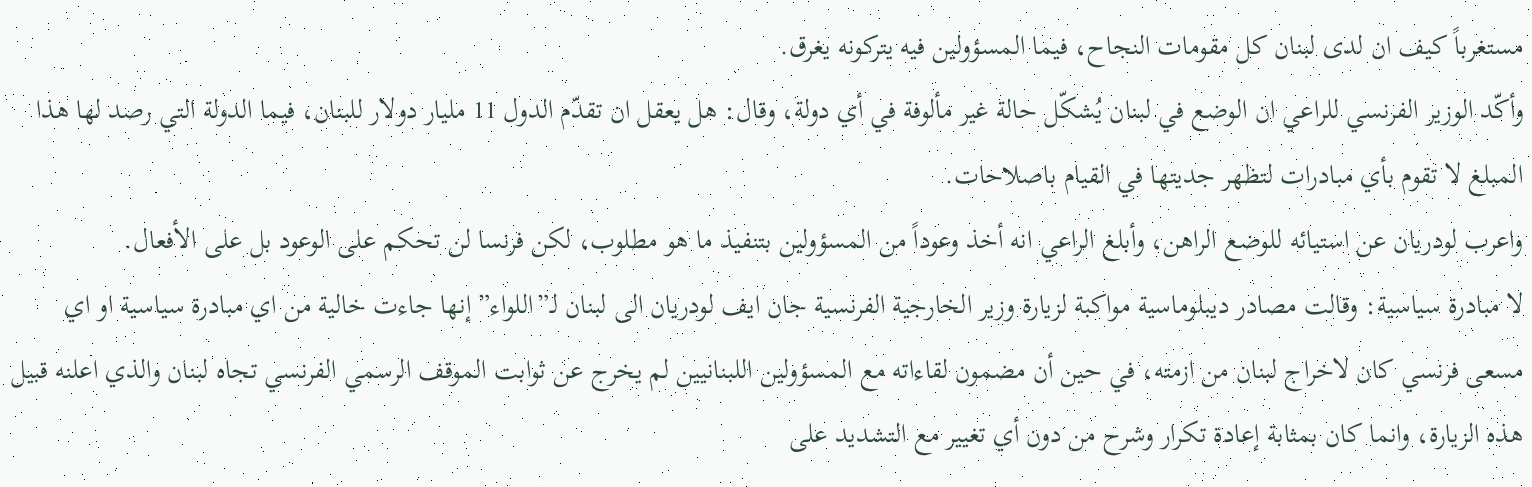مستغرباً كيف ان لدى لبنان كل مقومات النجاح، فيما المسؤولين فيه يتركونه يغرق.
وأكّد الوزير الفرنسي للراعي ان الوضع في لبنان يُشكّل حالة غير مألوفة في أي دولة، وقال: هل يعقل ان تقدّم الدول 11 مليار دولار للبنان، فيما الدولة التي رصد لها هذا المبلغ لا تقوم بأي مبادرات لتظهر جديتها في القيام باصلاحات.
واعرب لودريان عن استيائه للوضع الراهن، وأبلغ الراعي انه أخذ وعوداً من المسؤولين بتنفيذ ما هو مطلوب، لكن فرنسا لن تحكم على الوعود بل على الأفعال.
لا مبادرة سياسية: وقالت مصادر ديبلوماسية مواكبة لزيارة وزير الخارجية الفرنسية جان ايف لودريان الى لبنان لـ”اللواء” إنها جاءت خالية من اي مبادرة سياسية او اي مسعى فرنسي كان لاخراج لبنان من ازمته، في حين أن مضمون لقاءاته مع المسؤولين اللبنانيين لم يخرج عن ثوابت الموقف الرسمي الفرنسي تجاه لبنان والذي اعلنه قبيل هذه الزيارة، وانما كان بمثابة إعادة تكرار وشرح من دون أي تغيير مع التشديد على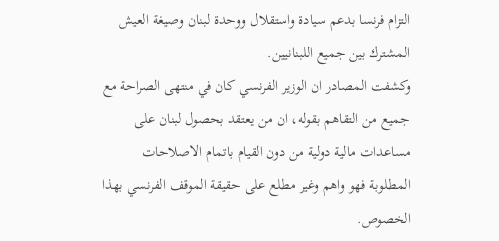التزام فرنسا بدعم سيادة واستقلال ووحدة لبنان وصيغة العيش المشترك بين جميع اللبنانيين.
وكشفت المصادر ان الوزير الفرنسي كان في منتهى الصراحة مع جميع من التقاهم بقوله، ان من يعتقد بحصول لبنان على مساعدات مالية دولية من دون القيام باتمام الاصلاحات المطلوبة فهو واهم وغير مطلع على حقيقة الموقف الفرنسي بهذا الخصوص.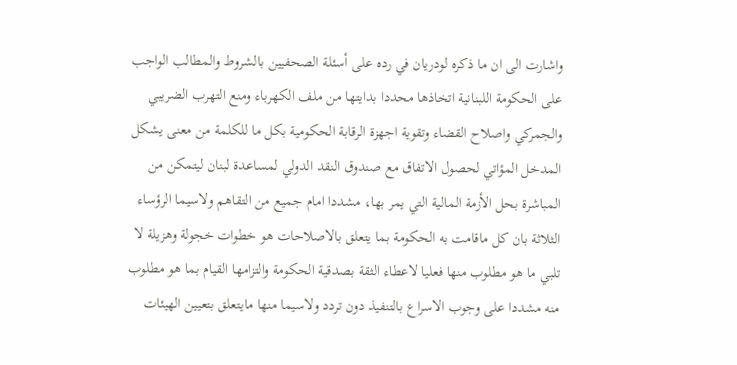واشارت الى ان ما ذكره لودريان في رده على أسئلة الصحفيين بالشروط والمطالب الواجب على الحكومة اللبنانية اتخاذها محددا بدايتها من ملف الكهرباء ومنع التهرب الضريبي والجمركي واصلاح القضاء وتقوية اجهزة الرقابة الحكومية بكل ما للكلمة من معنى يشكل المدخل المؤاتي لحصول الاتفاق مع صندوق النقد الدولي لمساعدة لبنان ليتمكن من المباشرة بحل الأزمة المالية التي يمر بها، مشددا امام جميع من التقاهم ولاسيما الرؤساء الثلاثة بان كل ماقامت به الحكومة بما يتعلق بالاصلاحات هو خطوات خجولة وهزيلة لا تلبي ما هو مطلوب منها فعليا لاعطاء الثقة بصدقية الحكومة والتزامها القيام بما هو مطلوب منه مشددا على وجوب الاسراع بالتنفيذ دون تردد ولاسيما منها مايتعلق بتعيين الهيئات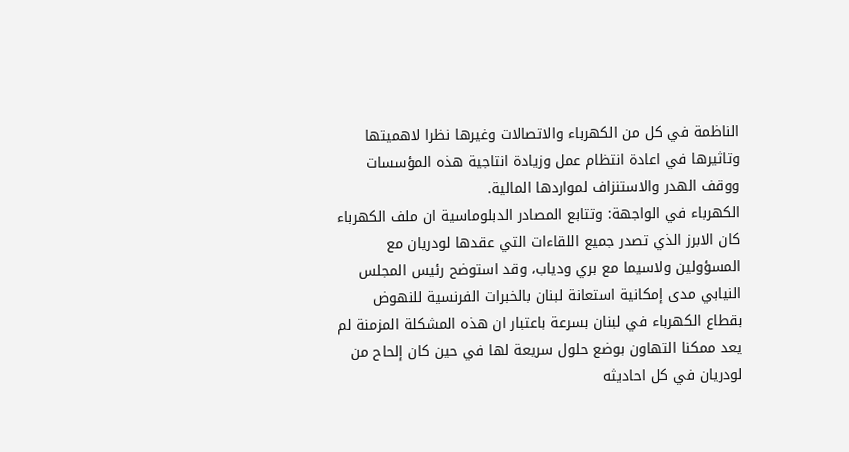الناظمة في كل من الكهرباء والاتصالات وغيرها نظرا لاهميتها وتاثيرها في اعادة انتظام عمل وزيادة انتاجية هذه المؤسسات ووقف الهدر والاستنزاف لمواردها المالية.
الكهرباء في الواجهة: وتتابع المصادر الدبلوماسية ان ملف الكهرباء كان الابرز الذي تصدر جميع اللقاءات التي عقدها لودريان مع المسؤولين ولاسيما مع بري ودياب، وقد استوضح رئيس المجلس النيابي مدى إمكانية استعانة لبنان بالخبرات الفرنسية للنهوض بقطاع الكهرباء في لبنان بسرعة باعتبار ان هذه المشكلة المزمنة لم يعد ممكنا التهاون بوضع حلول سريعة لها في حين كان إلحاح من لودريان في كل احاديثه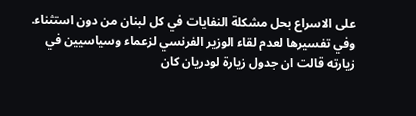على الاسراع بحل مشكلة النفايات في كل لبنان من دون استثناء.
وفي تفسيرها لعدم لقاء الوزير الفرنسي لزعماء وسياسيين في زيارته قالت ان جدول زيارة لودريان كان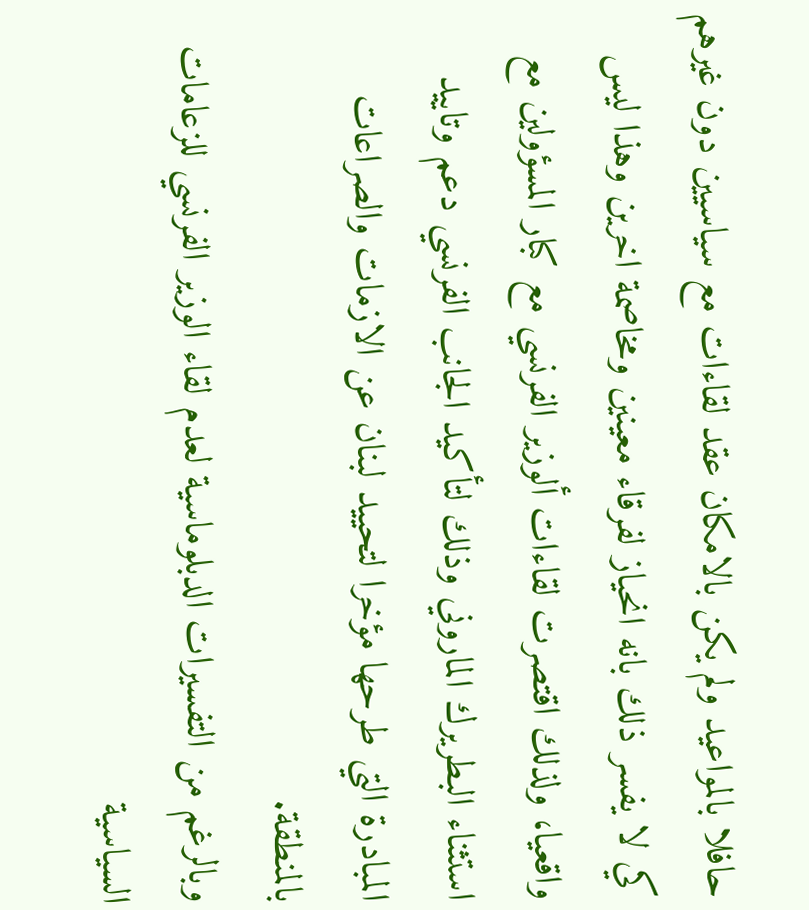حافلا بالمواعيد ولم يكن بالامكان عقد لقاءات مع سياسيين دون غيرهم كي لا يفسر ذلك بانه انحياز لفرقاء معينين ومخاصمة اخرين وهذا ليس واقعيا، ولذلك اقتصرت لقاءات ألوزير الفرنسي مع كبار المسؤولين مع استثناء البطريرك الماروني وذلك لتأكيد الجانب الفرنسي دعم وتاييد المبادرة التي طرحها مؤخرا لتحييد لبنان عن الازمات والصراعات بالمنطقة.
وبالرغم من التفسيرات الدبلوماسية لعدم لقاء الوزير الفرنسي للزعامات السياسية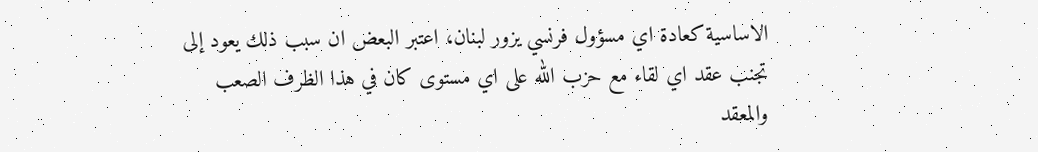الاساسية كعادة اي مسؤول فرنسي يزور لبنان، اعتبر البعض ان سبب ذلك يعود إلى تجنب عقد اي لقاء مع حزب الله على اي مستوى كان في هذا الظرف الصعب والمعقد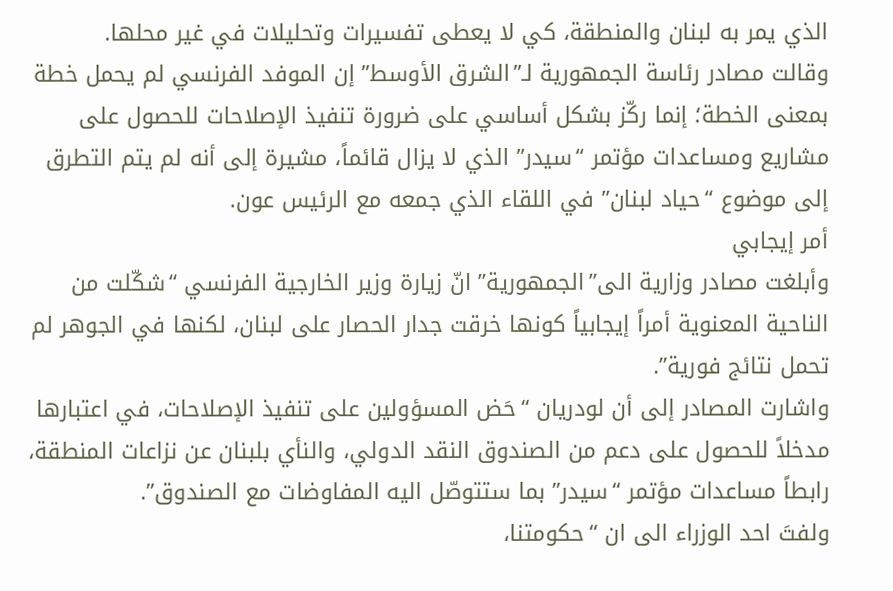الذي يمر به لبنان والمنطقة، كي لا يعطى تفسيرات وتحليلات في غير محلها.
وقالت مصادر رئاسة الجمهورية لـ”الشرق الأوسط” إن الموفد الفرنسي لم يحمل خطة بمعنى الخطة؛ إنما ركّز بشكل أساسي على ضرورة تنفيذ الإصلاحات للحصول على مشاريع ومساعدات مؤتمر “سيدر” الذي لا يزال قائماً، مشيرة إلى أنه لم يتم التطرق إلى موضوع “حياد لبنان” في اللقاء الذي جمعه مع الرئيس عون.
أمر إيجابي
وأبلغت مصادر وزارية الى”الجمهورية” انّ زيارة وزير الخارجية الفرنسي “شكّلت من الناحية المعنوية أمراً إيجابياً كونها خرقت جدار الحصار على لبنان، لكنها في الجوهر لم تحمل نتائج فورية”.
واشارت المصادر إلى أن لودريان “حَض المسؤولين على تنفيذ الإصلاحات، في اعتبارها مدخلاً للحصول على دعم من الصندوق النقد الدولي، والنأي بلبنان عن نزاعات المنطقة، رابطاً مساعدات مؤتمر “سيدر” بما ستتوصّل اليه المفاوضات مع الصندوق”.
ولفتَ احد الوزراء الى ان “حكومتنا،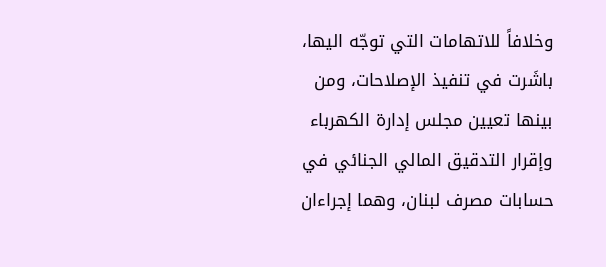وخلافاً للاتهامات التي توجّه اليها، باشَرت في تنفيذ الإصلاحات، ومن بينها تعيين مجلس إدارة الكهرباء وإقرار التدقيق المالي الجنائي في حسابات مصرف لبنان، وهما إجراءان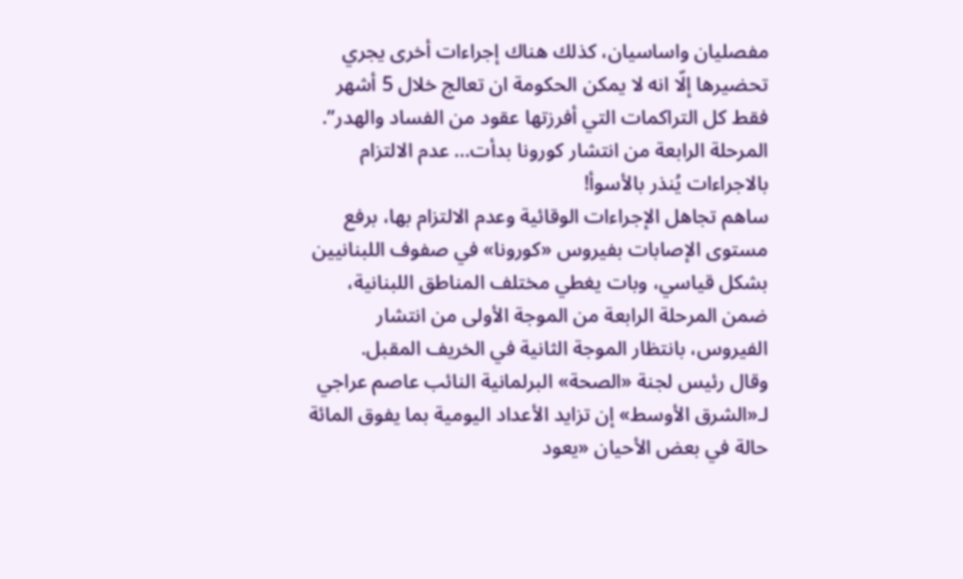مفصليان واساسيان، كذلك هناك إجراءات أخرى يجري تحضيرها إلّا انه لا يمكن الحكومة ان تعالج خلال 5 أشهر فقط كل التراكمات التي أفرزتها عقود من الفساد والهدر”.
المرحلة الرابعة من انتشار كورونا بدأت… عدم الالتزام بالاجراءات يُنذر بالأسوأ!
ساهم تجاهل الإجراءات الوقائية وعدم الالتزام بها، برفع مستوى الإصابات بفيروس «كورونا» في صفوف اللبنانيين بشكل قياسي، وبات يغطي مختلف المناطق اللبنانية، ضمن المرحلة الرابعة من الموجة الأولى من انتشار الفيروس، بانتظار الموجة الثانية في الخريف المقبل.
وقال رئيس لجنة «الصحة» البرلمانية النائب عاصم عراجي لـ«الشرق الأوسط» إن تزايد الأعداد اليومية بما يفوق المائة حالة في بعض الأحيان «يعود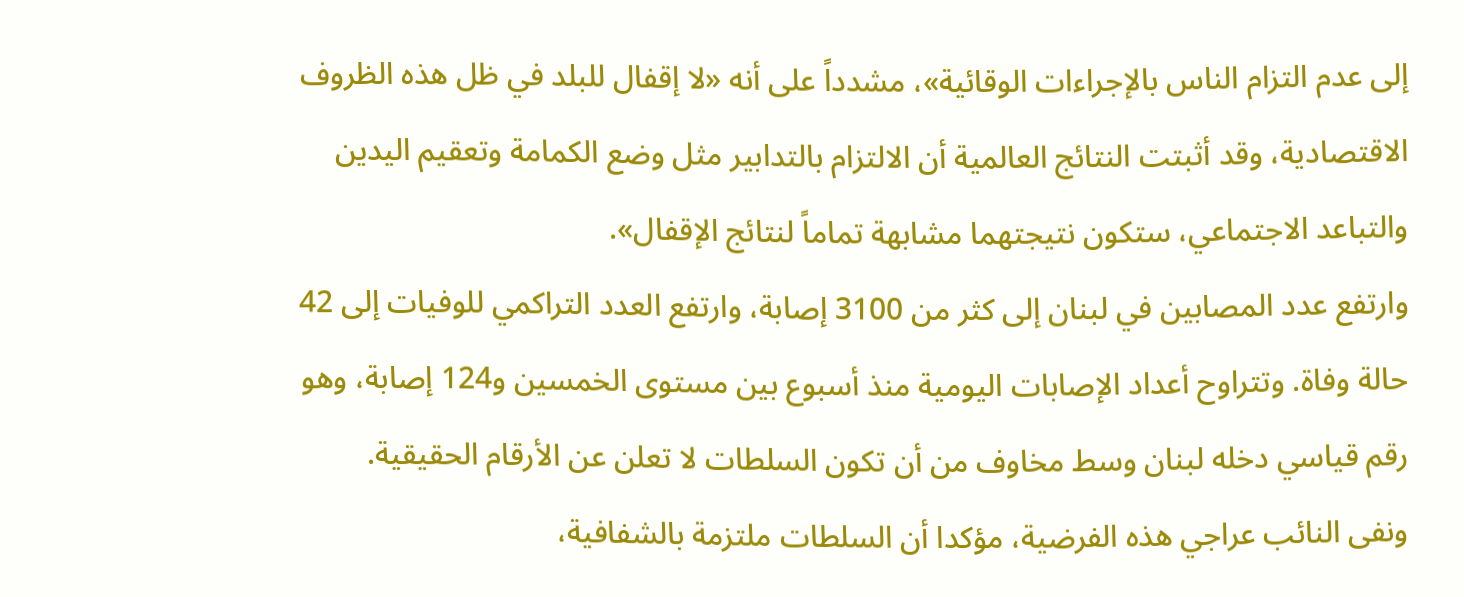إلى عدم التزام الناس بالإجراءات الوقائية»، مشدداً على أنه «لا إقفال للبلد في ظل هذه الظروف الاقتصادية، وقد أثبتت النتائج العالمية أن الالتزام بالتدابير مثل وضع الكمامة وتعقيم اليدين والتباعد الاجتماعي، ستكون نتيجتهما مشابهة تماماً لنتائج الإقفال».
وارتفع عدد المصابين في لبنان إلى كثر من 3100 إصابة، وارتفع العدد التراكمي للوفيات إلى 42 حالة وفاة. وتتراوح أعداد الإصابات اليومية منذ أسبوع بين مستوى الخمسين و124 إصابة، وهو رقم قياسي دخله لبنان وسط مخاوف من أن تكون السلطات لا تعلن عن الأرقام الحقيقية.
ونفى النائب عراجي هذه الفرضية، مؤكدا أن السلطات ملتزمة بالشفافية،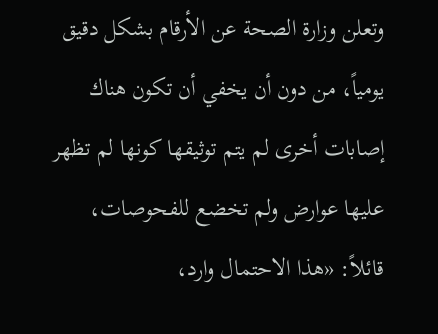وتعلن وزارة الصحة عن الأرقام بشكل دقيق يومياً، من دون أن يخفي أن تكون هناك إصابات أخرى لم يتم توثيقها كونها لم تظهر عليها عوارض ولم تخضع للفحوصات، قائلاً: «هذا الاحتمال وارد،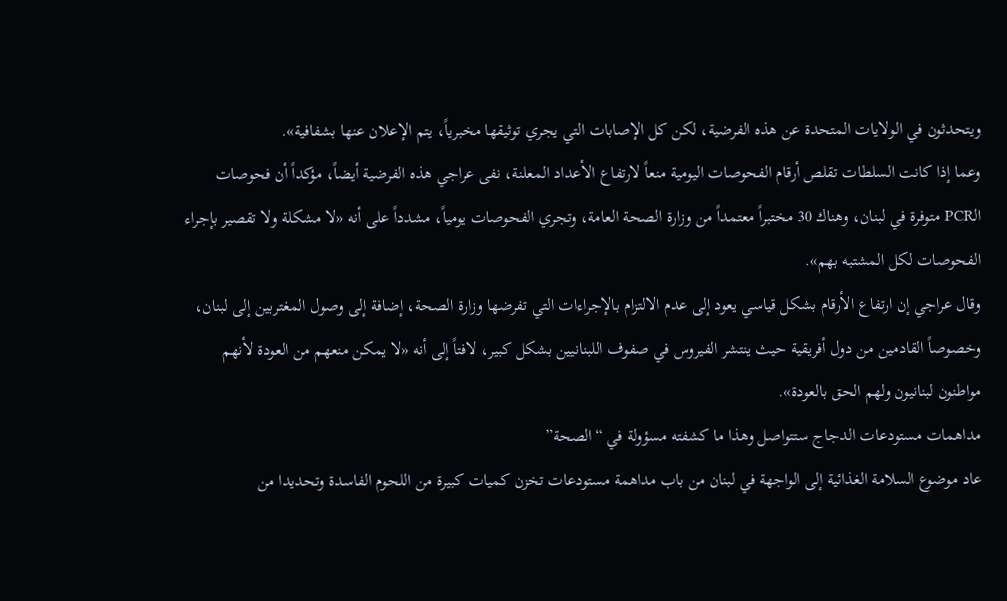ويتحدثون في الولايات المتحدة عن هذه الفرضية، لكن كل الإصابات التي يجري توثيقها مخبرياً، يتم الإعلان عنها بشفافية».
وعما إذا كانت السلطات تقلص أرقام الفحوصات اليومية منعاً لارتفاع الأعداد المعلنة، نفى عراجي هذه الفرضية أيضاً، مؤكداً أن فحوصات الـPCR متوفرة في لبنان، وهناك 30 مختبراً معتمداً من وزارة الصحة العامة، وتجري الفحوصات يومياً، مشدداً على أنه «لا مشكلة ولا تقصير بإجراء الفحوصات لكل المشتبه بهم».
وقال عراجي إن ارتفاع الأرقام بشكل قياسي يعود إلى عدم الالتزام بالإجراءات التي تفرضها وزارة الصحة، إضافة إلى وصول المغتربين إلى لبنان، وخصوصاً القادمين من دول أفريقية حيث ينتشر الفيروس في صفوف اللبنانيين بشكل كبير، لافتاً إلى أنه «لا يمكن منعهم من العودة لأنهم مواطنون لبنانيون ولهم الحق بالعودة».
مداهمات مستودعات الدجاج ستتواصل وهذا ما كشفته مسؤولة في “الصحة”
عاد موضوع السلامة الغذائية إلى الواجهة في لبنان من باب مداهمة مستودعات تخزن كميات كبيرة من اللحوم الفاسدة وتحديدا من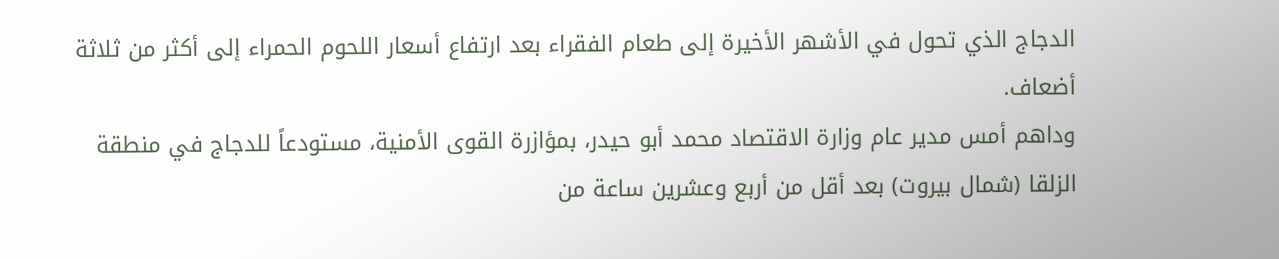الدجاج الذي تحول في الأشهر الأخيرة إلى طعام الفقراء بعد ارتفاع أسعار اللحوم الحمراء إلى أكثر من ثلاثة أضعاف.
وداهم أمس مدير عام وزارة الاقتصاد محمد أبو حيدر، بمؤازرة القوى الأمنية، مستودعاً للدجاج في منطقة الزلقا (شمال بيروت) بعد أقل من أربع وعشرين ساعة من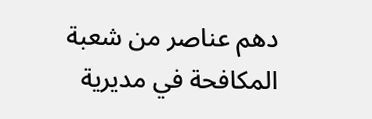دهم عناصر من شعبة المكافحة في مديرية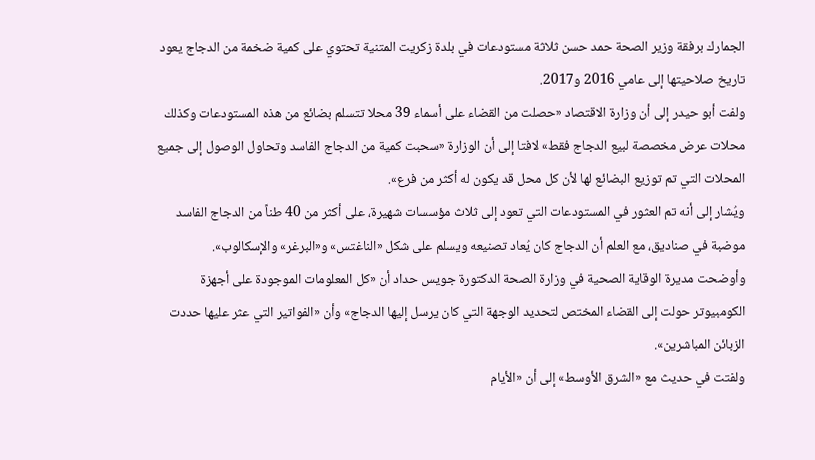الجمارك برفقة وزير الصحة حمد حسن ثلاثة مستودعات في بلدة زكريت المتنية تحتوي على كمية ضخمة من الدجاج يعود تاريخ صلاحيتها إلى عامي 2016 و2017.
ولفت أبو حيدر إلى أن وزارة الاقتصاد «حصلت من القضاء على أسماء 39 محلا تتسلم بضائع من هذه المستودعات وكذلك محلات عرض مخصصة لبيع الدجاج فقط» لافتا إلى أن الوزارة «سحبت كمية من الدجاج الفاسد وتحاول الوصول إلى جميع المحلات التي تم توزيع البضائع لها لأن كل محل قد يكون له أكثر من فرع».
ويُشار إلى أنه تم العثور في المستودعات التي تعود إلى ثلاث مؤسسات شهيرة، على أكثر من 40 طناً من الدجاج الفاسد موضبة في صناديق، مع العلم أن الدجاج كان يُعاد تصنيعه ويسلم على شكل «الناغتس» و«البرغر» والإسكالوب».
وأوضحت مديرة الوقاية الصحية في وزارة الصحة الدكتورة جويس حداد أن «كل المعلومات الموجودة على أجهزة الكومبيوتر حولت إلى القضاء المختص لتحديد الوجهة التي كان يرسل إليها الدجاج» وأن «الفواتير التي عثر عليها حددت الزبائن المباشرين».
ولفتت في حديث مع «الشرق الأوسط» إلى أن «الأيام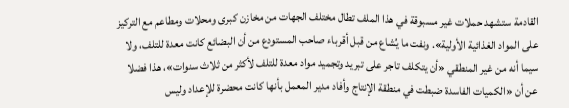القادمة ستشهد حملات غير مسبوقة في هذا الملف تطال مختلف الجهات من مخازن كبرى ومحلات ومطاعم مع التركيز على المواد الغذائية الأولية». ونفت ما يُشاع من قبل أقرباء صاحب المستودع من أن البضائع كانت معدة للتلف، ولا سيما أنه من غير المنطقي «أن يتكلف تاجر على تبريد وتجميد مواد معدة للتلف لأكثر من ثلاث سنوات»، هذا فضلا عن أن «الكميات الفاسدة ضبطت في منطقة الإنتاج وأفاد مدير المعمل بأنها كانت محضرة للإعداد وليس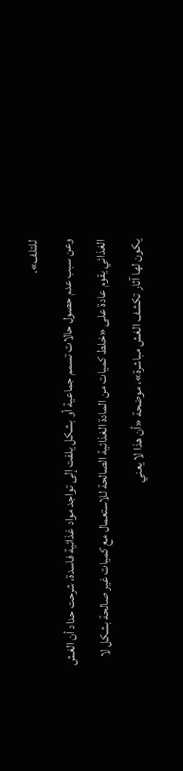للتلف».
وعن سبب عدم حصول حالات تسمم جماعية أو بشكل يلفت إلى تواجد مواد غذائية فاسدة، شرحت حداد أن الغش الغذائي يقوم عادة على «خلط كميات من المادة الغذائية الصالحة للاستعمال مع كميات غير صالحة بشكل لا يكون لها آثار تكشف الغش مباشرة»، موضحة «أن هذا لا يعني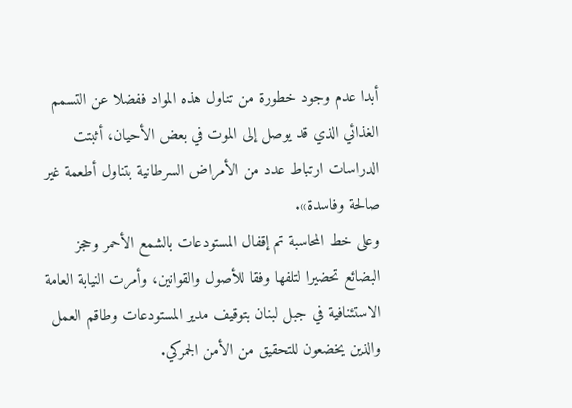أبدا عدم وجود خطورة من تناول هذه المواد ففضلا عن التسمم الغذائي الذي قد يوصل إلى الموت في بعض الأحيان، أثبتت الدراسات ارتباط عدد من الأمراض السرطانية بتناول أطعمة غير صالحة وفاسدة».
وعلى خط المحاسبة تم إقفال المستودعات بالشمع الأحمر وحجز البضائع تحضيرا لتلفها وفقا للأصول والقوانين، وأمرت النيابة العامة الاستئنافية في جبل لبنان بتوقيف مدير المستودعات وطاقم العمل والذين يخضعون للتحقيق من الأمن الجمركي.